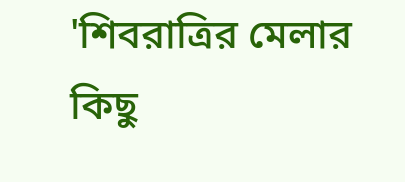'শিবরাত্রির মেলার কিছু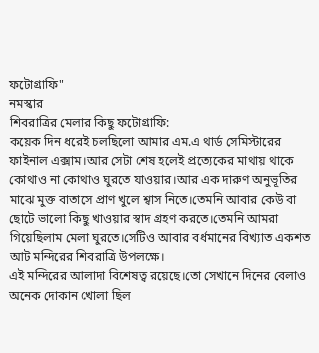ফটোগ্রাফি"
নমস্কার
শিবরাত্রির মেলার কিছু ফটোগ্রাফি:
কয়েক দিন ধরেই চলছিলো আমার এম.এ থার্ড সেমিস্টারের ফাইনাল এক্সাম।আর সেটা শেষ হলেই প্রত্যেকের মাথায় থাকে কোথাও না কোথাও ঘুরতে যাওয়ার।আর এক দারুণ অনুভূতির মাঝে মুক্ত বাতাসে প্রাণ খুলে শ্বাস নিতে।তেমনি আবার কেউ বা ছোটে ভালো কিছু খাওয়ার স্বাদ গ্রহণ করতে।তেমনি আমরা গিয়েছিলাম মেলা ঘুরতে।সেটিও আবার বর্ধমানের বিখ্যাত একশত আট মন্দিরের শিবরাত্রি উপলক্ষে।
এই মন্দিরের আলাদা বিশেষত্ব রয়েছে।তো সেখানে দিনের বেলাও অনেক দোকান খোলা ছিল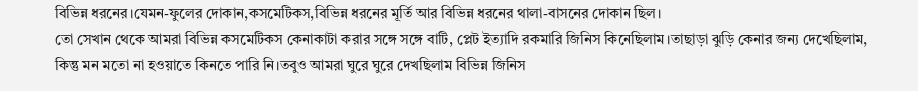বিভিন্ন ধরনের।যেমন-ফুলের দোকান,কসমেটিকস,বিভিন্ন ধরনের মূর্তি আর বিভিন্ন ধরনের থালা-বাসনের দোকান ছিল।
তো সেখান থেকে আমরা বিভিন্ন কসমেটিকস কেনাকাটা করার সঙ্গে সঙ্গে বাটি, প্লেট ইত্যাদি রকমারি জিনিস কিনেছিলাম।তাছাড়া ঝুড়ি কেনার জন্য দেখেছিলাম, কিন্তু মন মতো না হওয়াতে কিনতে পারি নি।তবুও আমরা ঘুরে ঘুরে দেখছিলাম বিভিন্ন জিনিস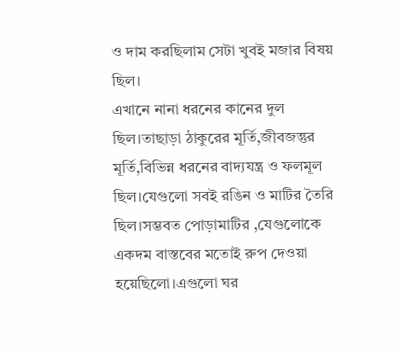ও দাম করছিলাম সেটা খুবই মজার বিষয় ছিল।
এখানে নানা ধরনের কানের দুল ছিল।তাছাড়া ঠাকুরের মূর্তি,জীবজন্তুর মূর্তি,বিভিন্ন ধরনের বাদ্যযন্ত্র ও ফলমূল ছিল।যেগুলো সবই রঙিন ও মাটির তৈরি ছিল।সম্ভবত পোড়ামাটির ,যেগুলোকে একদম বাস্তবের মতোই রুপ দেওয়া হয়েছিলো।এগুলো ঘর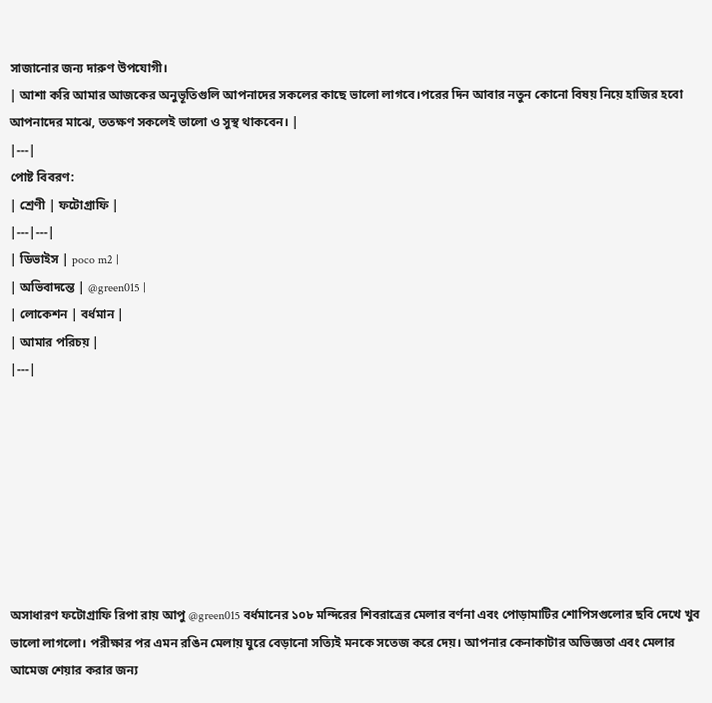সাজানোর জন্য দারুণ উপযোগী।
| আশা করি আমার আজকের অনুভূতিগুলি আপনাদের সকলের কাছে ভালো লাগবে।পরের দিন আবার নতুন কোনো বিষয় নিয়ে হাজির হবো আপনাদের মাঝে, ততক্ষণ সকলেই ভালো ও সুস্থ থাকবেন। |
|---|
পোষ্ট বিবরণ:
| শ্রেণী | ফটোগ্রাফি |
|---|---|
| ডিভাইস | poco m2 |
| অভিবাদন্তে | @green015 |
| লোকেশন | বর্ধমান |
| আমার পরিচয় |
|---|








অসাধারণ ফটোগ্রাফি রিপা রায় আপু @green015 বর্ধমানের ১০৮ মন্দিরের শিবরাত্রের মেলার বর্ণনা এবং পোড়ামাটির শোপিসগুলোর ছবি দেখে খুব ভালো লাগলো। পরীক্ষার পর এমন রঙিন মেলায় ঘুরে বেড়ানো সত্যিই মনকে সতেজ করে দেয়। আপনার কেনাকাটার অভিজ্ঞতা এবং মেলার আমেজ শেয়ার করার জন্য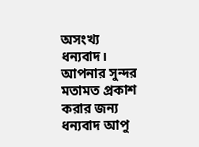অসংখ্য ধন্যবাদ।
আপনার সুন্দর মতামত প্রকাশ করার জন্য ধন্যবাদ আপু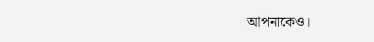আপনাকেও।